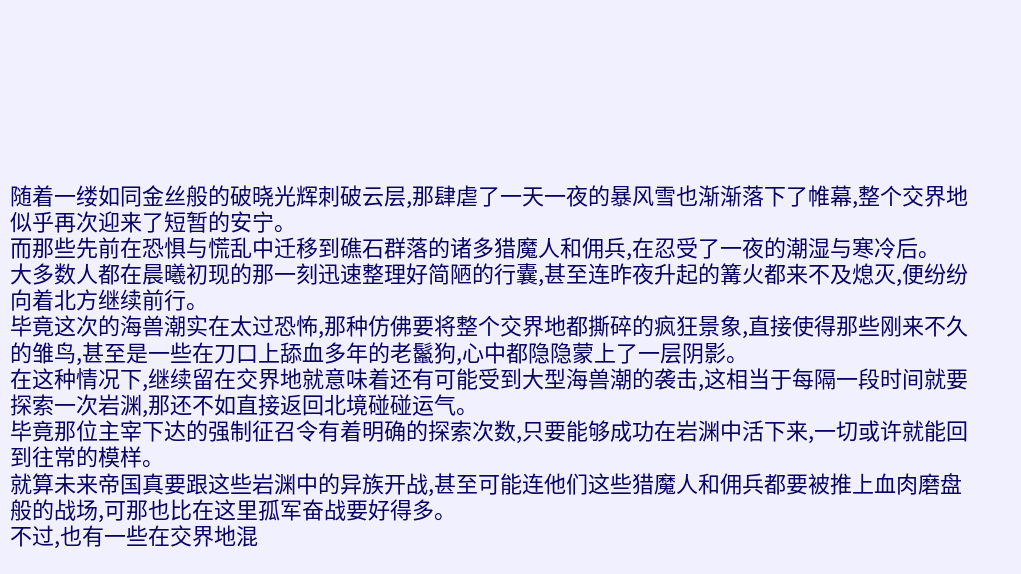随着一缕如同金丝般的破晓光辉刺破云层,那肆虐了一天一夜的暴风雪也渐渐落下了帷幕,整个交界地似乎再次迎来了短暂的安宁。
而那些先前在恐惧与慌乱中迁移到礁石群落的诸多猎魔人和佣兵,在忍受了一夜的潮湿与寒冷后。
大多数人都在晨曦初现的那一刻迅速整理好简陋的行囊,甚至连昨夜升起的篝火都来不及熄灭,便纷纷向着北方继续前行。
毕竟这次的海兽潮实在太过恐怖,那种仿佛要将整个交界地都撕碎的疯狂景象,直接使得那些刚来不久的雏鸟,甚至是一些在刀口上舔血多年的老鬣狗,心中都隐隐蒙上了一层阴影。
在这种情况下,继续留在交界地就意味着还有可能受到大型海兽潮的袭击,这相当于每隔一段时间就要探索一次岩渊,那还不如直接返回北境碰碰运气。
毕竟那位主宰下达的强制征召令有着明确的探索次数,只要能够成功在岩渊中活下来,一切或许就能回到往常的模样。
就算未来帝国真要跟这些岩渊中的异族开战,甚至可能连他们这些猎魔人和佣兵都要被推上血肉磨盘般的战场,可那也比在这里孤军奋战要好得多。
不过,也有一些在交界地混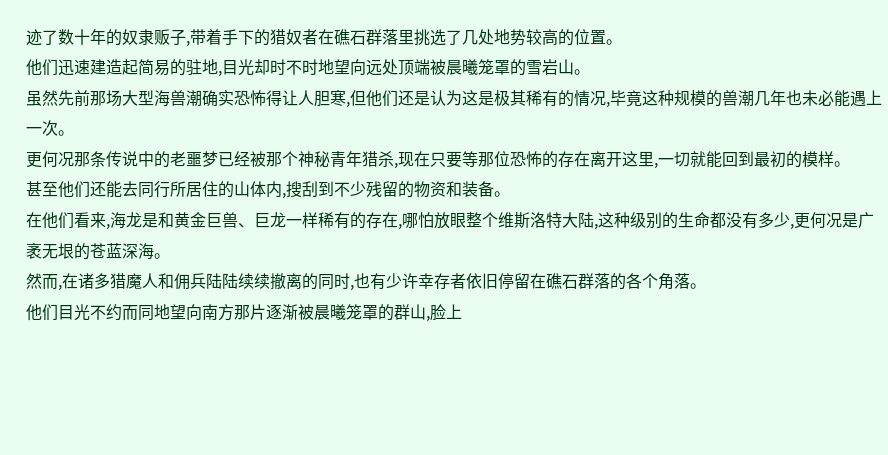迹了数十年的奴隶贩子,带着手下的猎奴者在礁石群落里挑选了几处地势较高的位置。
他们迅速建造起简易的驻地,目光却时不时地望向远处顶端被晨曦笼罩的雪岩山。
虽然先前那场大型海兽潮确实恐怖得让人胆寒,但他们还是认为这是极其稀有的情况,毕竟这种规模的兽潮几年也未必能遇上一次。
更何况那条传说中的老噩梦已经被那个神秘青年猎杀,现在只要等那位恐怖的存在离开这里,一切就能回到最初的模样。
甚至他们还能去同行所居住的山体内,搜刮到不少残留的物资和装备。
在他们看来,海龙是和黄金巨兽、巨龙一样稀有的存在,哪怕放眼整个维斯洛特大陆,这种级别的生命都没有多少,更何况是广袤无垠的苍蓝深海。
然而,在诸多猎魔人和佣兵陆陆续续撤离的同时,也有少许幸存者依旧停留在礁石群落的各个角落。
他们目光不约而同地望向南方那片逐渐被晨曦笼罩的群山,脸上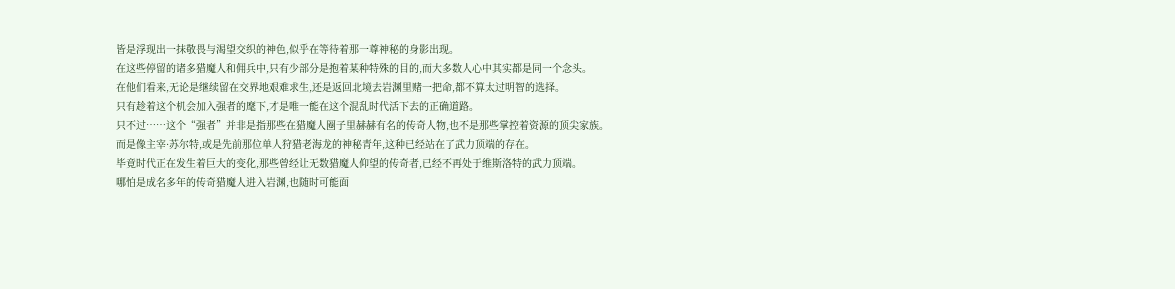皆是浮现出一抹敬畏与渴望交织的神色,似乎在等待着那一尊神秘的身影出现。
在这些停留的诸多猎魔人和佣兵中,只有少部分是抱着某种特殊的目的,而大多数人心中其实都是同一个念头。
在他们看来,无论是继续留在交界地艰难求生,还是返回北境去岩渊里赌一把命,都不算太过明智的选择。
只有趁着这个机会加入强者的麾下,才是唯一能在这个混乱时代活下去的正确道路。
只不过……这个“强者”并非是指那些在猎魔人圈子里赫赫有名的传奇人物,也不是那些掌控着资源的顶尖家族。
而是像主宰·苏尔特,或是先前那位单人狩猎老海龙的神秘青年,这种已经站在了武力顶端的存在。
毕竟时代正在发生着巨大的变化,那些曾经让无数猎魔人仰望的传奇者,已经不再处于维斯洛特的武力顶端。
哪怕是成名多年的传奇猎魔人进入岩渊,也随时可能面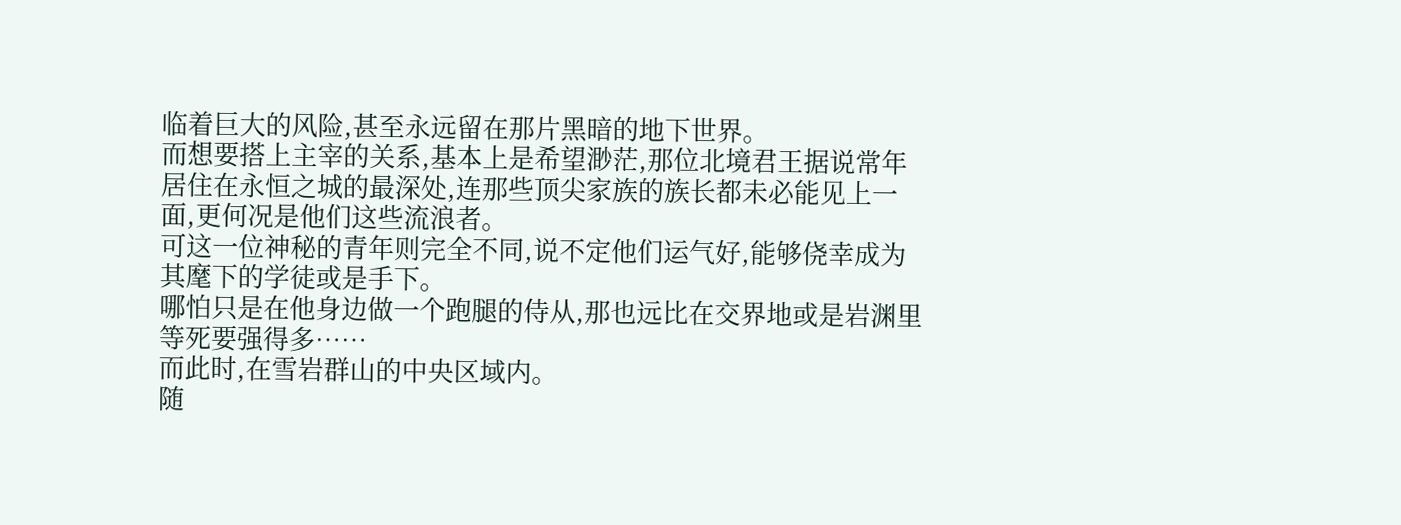临着巨大的风险,甚至永远留在那片黑暗的地下世界。
而想要搭上主宰的关系,基本上是希望渺茫,那位北境君王据说常年居住在永恒之城的最深处,连那些顶尖家族的族长都未必能见上一面,更何况是他们这些流浪者。
可这一位神秘的青年则完全不同,说不定他们运气好,能够侥幸成为其麾下的学徒或是手下。
哪怕只是在他身边做一个跑腿的侍从,那也远比在交界地或是岩渊里等死要强得多……
而此时,在雪岩群山的中央区域内。
随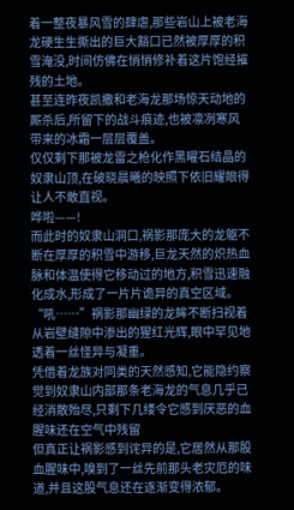着一整夜暴风雪的肆虐,那些岩山上被老海龙硬生生撕出的巨大豁口已然被厚厚的积雪淹没,时间仿佛在悄悄修补着这片饱经摧残的土地。
甚至连昨夜凯撒和老海龙那场惊天动地的厮杀后,所留下的战斗痕迹,也被凛冽寒风带来的冰霜一层层覆盖。
仅仅剩下那被龙雷之枪化作黑曜石结晶的奴隶山顶,在破晓晨曦的映照下依旧耀眼得让人不敢直视。
哗啦——!
而此时的奴隶山洞口,祸影那庞大的龙躯不断在厚厚的积雪中游移,巨龙天然的炽热血脉和体温使得它移动过的地方,积雪迅速融化成水,形成了一片片诡异的真空区域。
“吼……”祸影那幽绿的龙眸不断扫视着从岩壁缝隙中渗出的猩红光辉,眼中罕见地透着一丝怪异与凝重。
凭借着龙族对同类的天然感知,它能隐约察觉到奴隶山内部那条老海龙的气息几乎已经消散殆尽,只剩下几缕令它感到厌恶的血腥味还在空气中残留
但真正让祸影感到诧异的是,它居然从那股血腥味中,嗅到了一丝先前那头老灾厄的味道,并且这股气息还在逐渐变得浓郁。